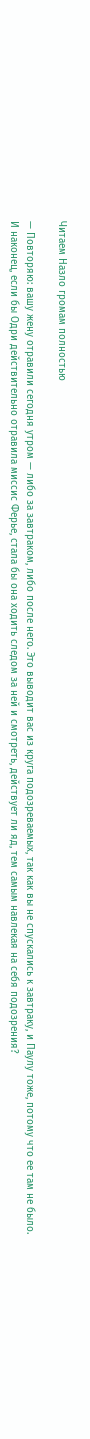Читаем Назло громам полностью

— Повторяю: вашу жену отравили сегодня утром — либо за завтраком, либо после него. Это выводит вас из круга подозреваемых, так как вы не спускались к завтраку, и Паулу тоже, потому что ее там не было. И наконец, если бы Одри действительно отравила миссис Ферье, стала бы она ходить следом за ней и смотреть, действует ли яд, тем самым навлекая на себя подозрения?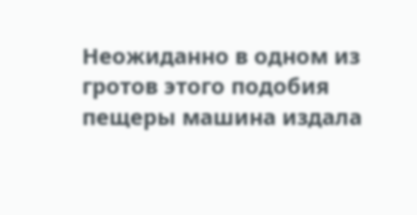Неожиданно в одном из гротов этого подобия пещеры машина издала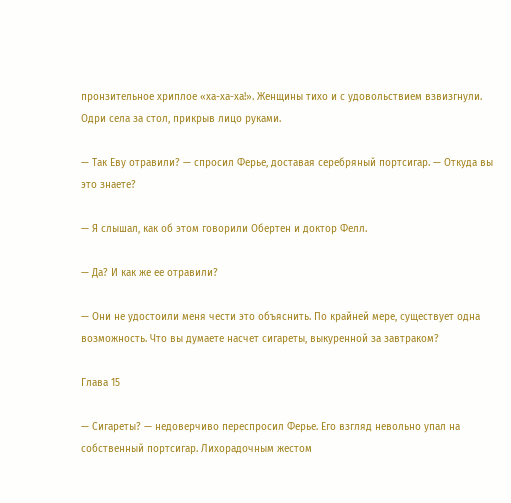пронзительное хриплое «ха-ха-ха!». Женщины тихо и с удовольствием взвизгнули. Одри села за стол, прикрыв лицо руками.

— Так Еву отравили? — спросил Ферье, доставая серебряный портсигар. — Откуда вы это знаете?

— Я слышал, как об этом говорили Обертен и доктор Фелл.

— Да? И как же ее отравили?

— Они не удостоили меня чести это объяснить. По крайней мере, существует одна возможность. Что вы думаете насчет сигареты, выкуренной за завтраком?

Глава 15

— Сигареты? — недоверчиво переспросил Ферье. Его взгляд невольно упал на собственный портсигар. Лихорадочным жестом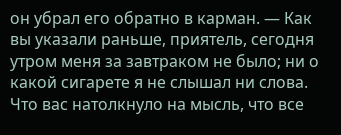он убрал его обратно в карман. — Как вы указали раньше, приятель, сегодня утром меня за завтраком не было; ни о какой сигарете я не слышал ни слова. Что вас натолкнуло на мысль, что все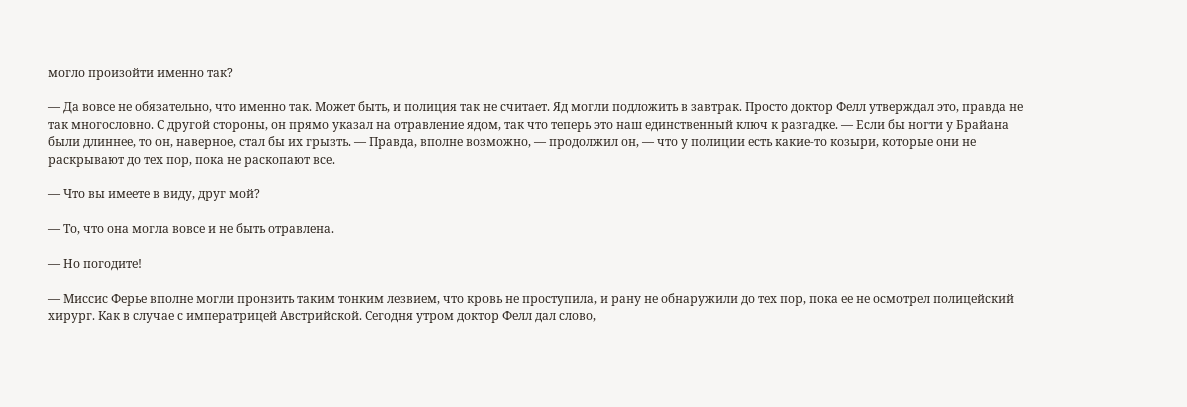могло произойти именно так?

— Да вовсе не обязательно, что именно так. Может быть, и полиция так не считает. Яд могли подложить в завтрак. Просто доктор Фелл утверждал это, правда не так многословно. С другой стороны, он прямо указал на отравление ядом, так что теперь это наш единственный ключ к разгадке. — Если бы ногти у Брайана были длиннее, то он, наверное, стал бы их грызть. — Правда, вполне возможно, — продолжил он, — что у полиции есть какие-то козыри, которые они не раскрывают до тех пор, пока не раскопают все.

— Что вы имеете в виду, друг мой?

— То, что она могла вовсе и не быть отравлена.

— Но погодите!

— Миссис Ферье вполне могли пронзить таким тонким лезвием, что кровь не проступила, и рану не обнаружили до тех пор, пока ее не осмотрел полицейский хирург. Как в случае с императрицей Австрийской. Сегодня утром доктор Фелл дал слово,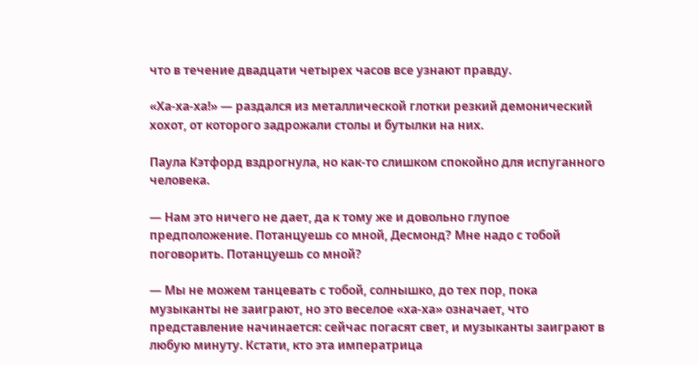что в течение двадцати четырех часов все узнают правду.

«Ха-ха-ха!» — раздался из металлической глотки резкий демонический хохот, от которого задрожали столы и бутылки на них.

Паула Кэтфорд вздрогнула, но как-то слишком спокойно для испуганного человека.

— Нам это ничего не дает, да к тому же и довольно глупое предположение. Потанцуешь со мной, Десмонд? Мне надо с тобой поговорить. Потанцуешь со мной?

— Мы не можем танцевать с тобой, солнышко, до тех пор, пока музыканты не заиграют, но это веселое «ха-ха» означает, что представление начинается: сейчас погасят свет, и музыканты заиграют в любую минуту. Кстати, кто эта императрица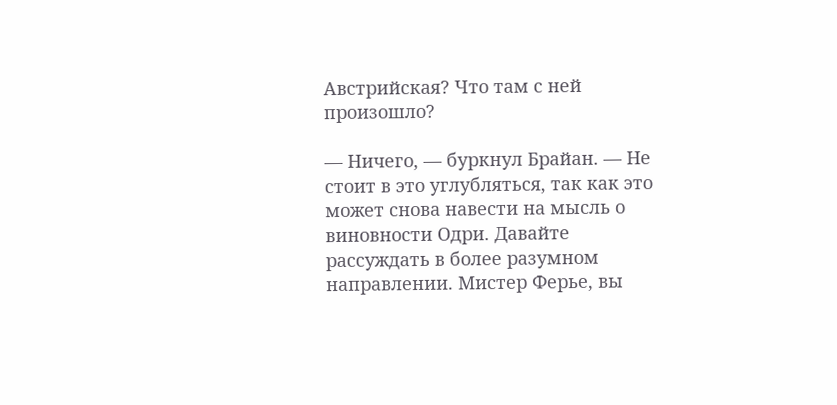Австрийская? Что там с ней произошло?

— Ничего, — буркнул Брайан. — Не стоит в это углубляться, так как это может снова навести на мысль о виновности Одри. Давайте рассуждать в более разумном направлении. Мистер Ферье, вы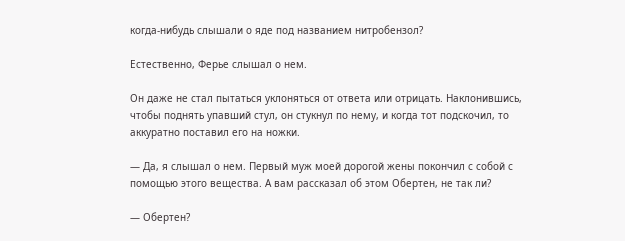когда-нибудь слышали о яде под названием нитробензол?

Естественно, Ферье слышал о нем.

Он даже не стал пытаться уклоняться от ответа или отрицать. Наклонившись, чтобы поднять упавший стул, он стукнул по нему, и когда тот подскочил, то аккуратно поставил его на ножки.

— Да, я слышал о нем. Первый муж моей дорогой жены покончил с собой с помощью этого вещества. А вам рассказал об этом Обертен, не так ли?

— Обертен?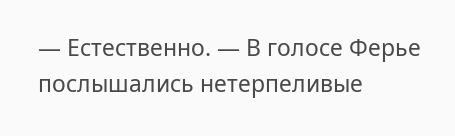— Естественно. — В голосе Ферье послышались нетерпеливые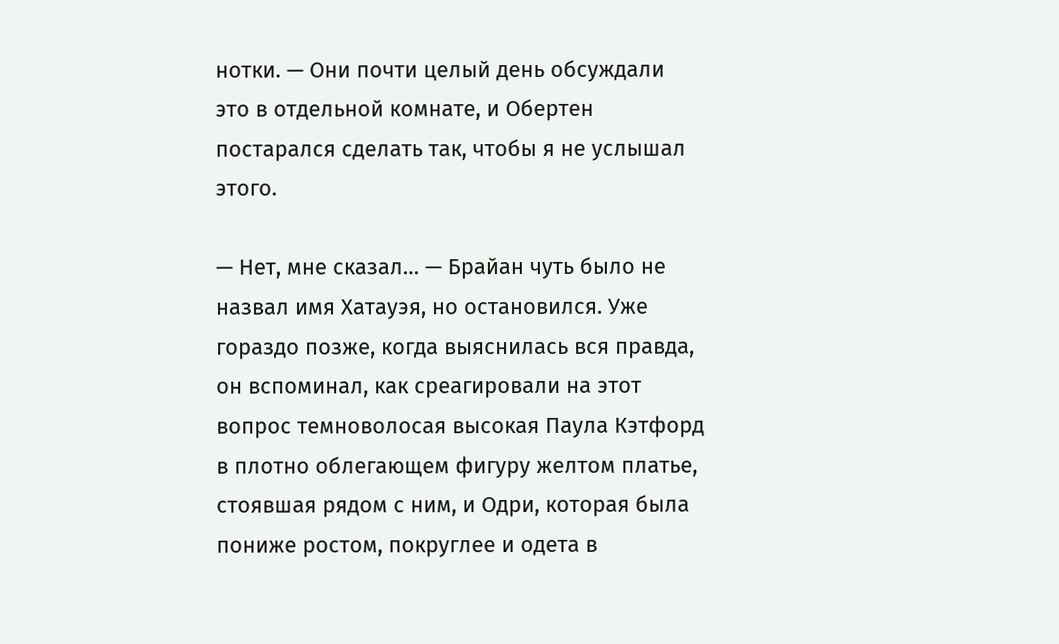нотки. — Они почти целый день обсуждали это в отдельной комнате, и Обертен постарался сделать так, чтобы я не услышал этого.

— Нет, мне сказал… — Брайан чуть было не назвал имя Хатауэя, но остановился. Уже гораздо позже, когда выяснилась вся правда, он вспоминал, как среагировали на этот вопрос темноволосая высокая Паула Кэтфорд в плотно облегающем фигуру желтом платье, стоявшая рядом с ним, и Одри, которая была пониже ростом, покруглее и одета в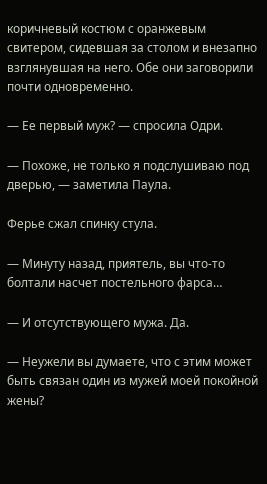коричневый костюм с оранжевым свитером, сидевшая за столом и внезапно взглянувшая на него. Обе они заговорили почти одновременно.

— Ее первый муж? — спросила Одри.

— Похоже, не только я подслушиваю под дверью, — заметила Паула.

Ферье сжал спинку стула.

— Минуту назад, приятель, вы что-то болтали насчет постельного фарса…

— И отсутствующего мужа. Да.

— Неужели вы думаете, что с этим может быть связан один из мужей моей покойной жены?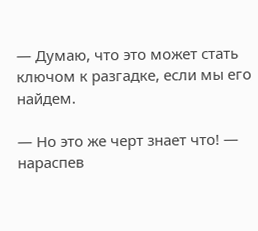— Думаю, что это может стать ключом к разгадке, если мы его найдем.

— Но это же черт знает что! — нараспев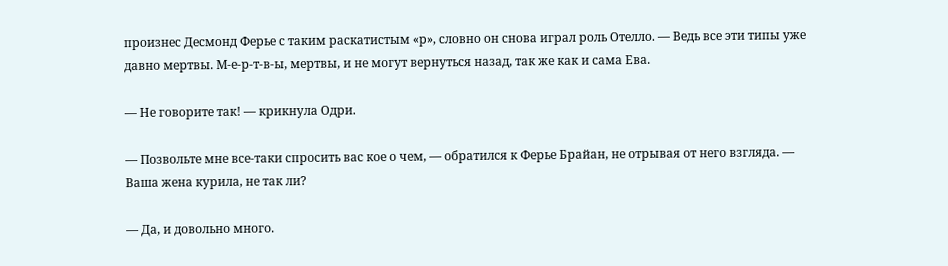произнес Десмонд Ферье с таким раскатистым «р», словно он снова играл роль Отелло. — Ведь все эти типы уже давно мертвы. М-е-р-т-в-ы, мертвы, и не могут вернуться назад, так же как и сама Ева.

— Не говорите так! — крикнула Одри.

— Позвольте мне все-таки спросить вас кое о чем, — обратился к Ферье Брайан, не отрывая от него взгляда. — Ваша жена курила, не так ли?

— Да, и довольно много.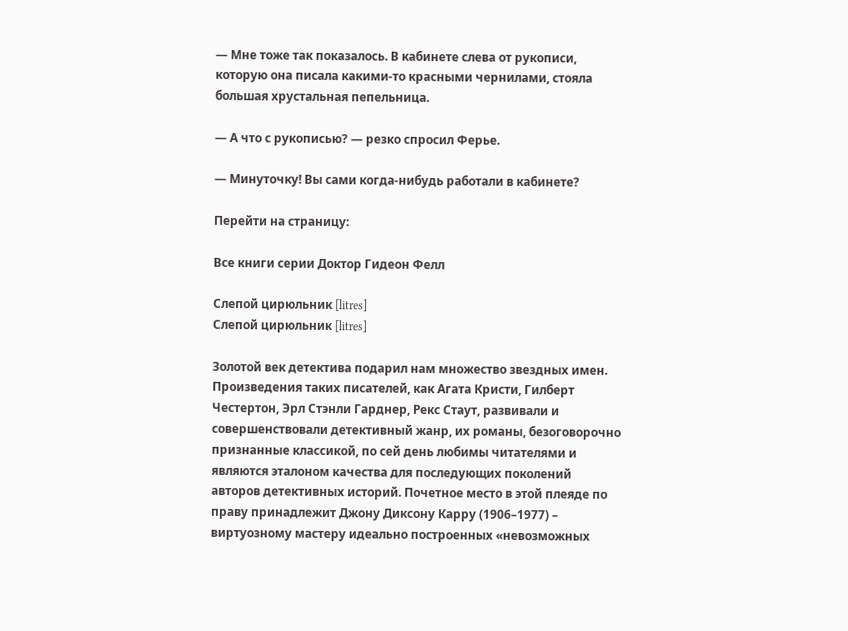— Мне тоже так показалось. В кабинете слева от рукописи, которую она писала какими-то красными чернилами, стояла большая хрустальная пепельница.

— А что с рукописью? — резко спросил Ферье.

— Минуточку! Вы сами когда-нибудь работали в кабинете?

Перейти на страницу:

Все книги серии Доктор Гидеон Фелл

Слепой цирюльник [litres]
Слепой цирюльник [litres]

Золотой век детектива подарил нам множество звездных имен. Произведения таких писателей, как Агата Кристи, Гилберт Честертон, Эрл Стэнли Гарднер, Рекс Стаут, развивали и совершенствовали детективный жанр, их романы, безоговорочно признанные классикой, по сей день любимы читателями и являются эталоном качества для последующих поколений авторов детективных историй. Почетное место в этой плеяде по праву принадлежит Джону Диксону Карру (1906–1977) – виртуозному мастеру идеально построенных «невозможных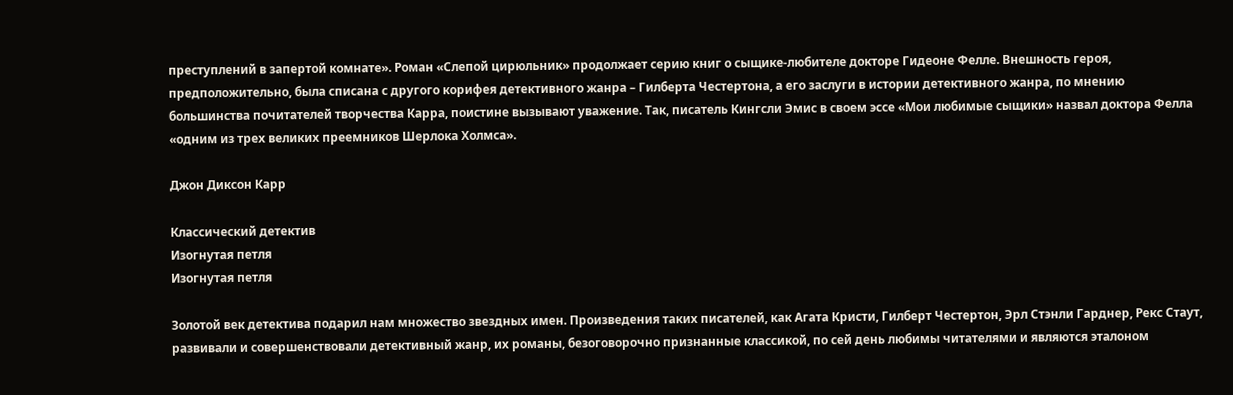преступлений в запертой комнате». Роман «Слепой цирюльник» продолжает серию книг о сыщике-любителе докторе Гидеоне Фелле. Внешность героя, предположительно, была списана с другого корифея детективного жанра – Гилберта Честертона, а его заслуги в истории детективного жанра, по мнению большинства почитателей творчества Карра, поистине вызывают уважение. Так, писатель Кингсли Эмис в своем эссе «Мои любимые сыщики» назвал доктора Фелла «одним из трех великих преемников Шерлока Холмса».

Джон Диксон Карр

Классический детектив
Изогнутая петля
Изогнутая петля

Золотой век детектива подарил нам множество звездных имен. Произведения таких писателей, как Агата Кристи, Гилберт Честертон, Эрл Стэнли Гарднер, Рекс Стаут, развивали и совершенствовали детективный жанр, их романы, безоговорочно признанные классикой, по сей день любимы читателями и являются эталоном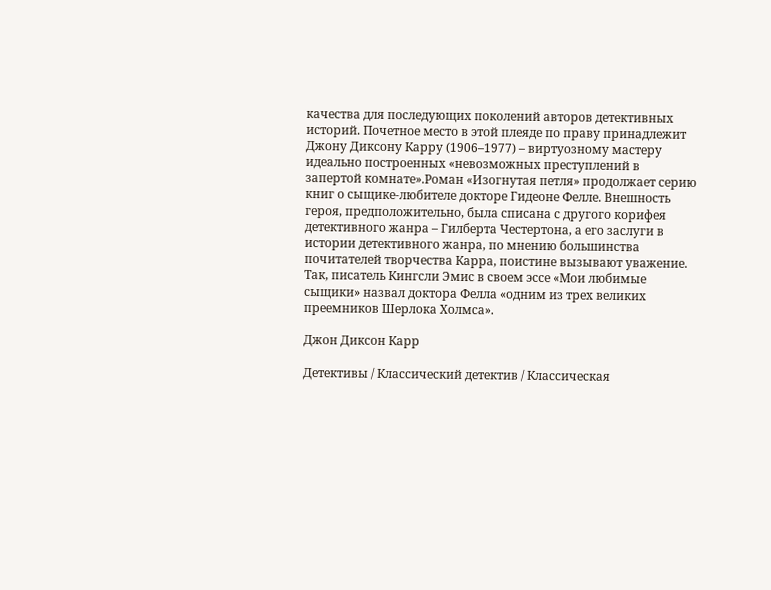качества для последующих поколений авторов детективных историй. Почетное место в этой плеяде по праву принадлежит Джону Диксону Карру (1906–1977) – виртуозному мастеру идеально построенных «невозможных преступлений в запертой комнате».Роман «Изогнутая петля» продолжает серию книг о сыщике-любителе докторе Гидеоне Фелле. Внешность героя, предположительно, была списана с другого корифея детективного жанра – Гилберта Честертона, а его заслуги в истории детективного жанра, по мнению большинства почитателей творчества Карра, поистине вызывают уважение. Так, писатель Кингсли Эмис в своем эссе «Мои любимые сыщики» назвал доктора Фелла «одним из трех великих преемников Шерлока Холмса».

Джон Диксон Карр

Детективы / Классический детектив / Классическая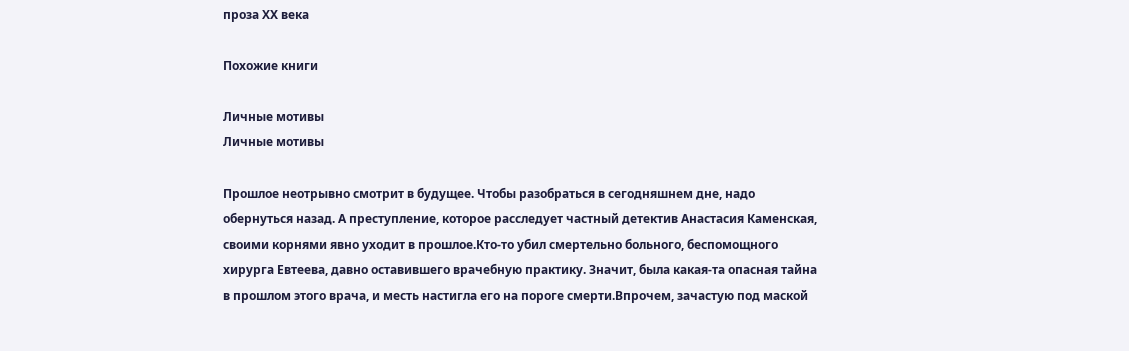проза ХX века

Похожие книги

Личные мотивы
Личные мотивы

Прошлое неотрывно смотрит в будущее. Чтобы разобраться в сегодняшнем дне, надо обернуться назад. А преступление, которое расследует частный детектив Анастасия Каменская, своими корнями явно уходит в прошлое.Кто-то убил смертельно больного, беспомощного хирурга Евтеева, давно оставившего врачебную практику. Значит, была какая-та опасная тайна в прошлом этого врача, и месть настигла его на пороге смерти.Впрочем, зачастую под маской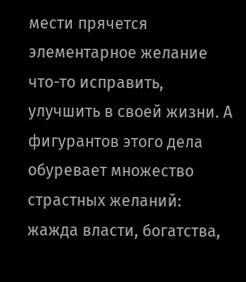мести прячется элементарное желание что-то исправить, улучшить в своей жизни. А фигурантов этого дела обуревает множество страстных желаний: жажда власти, богатства,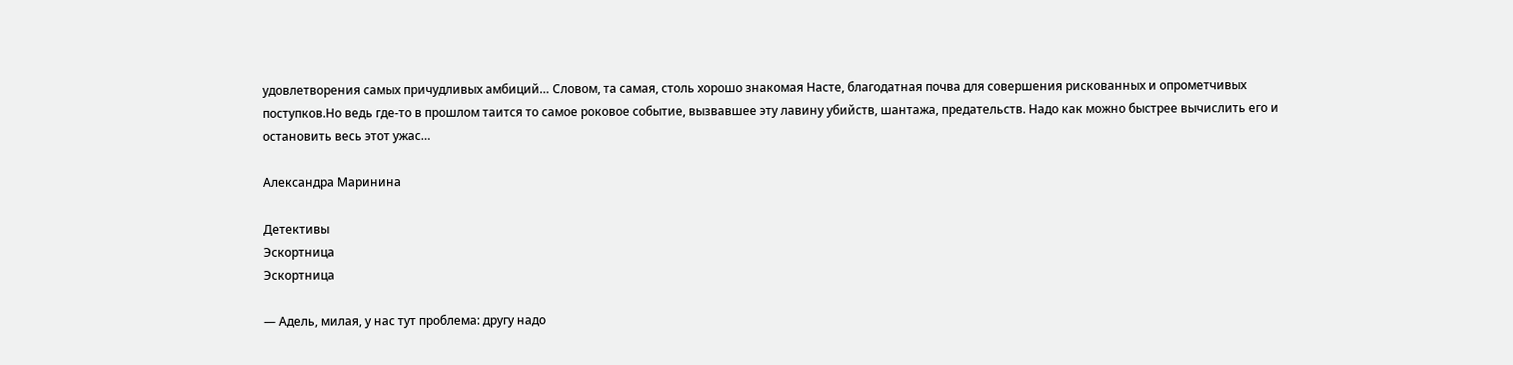удовлетворения самых причудливых амбиций… Словом, та самая, столь хорошо знакомая Насте, благодатная почва для совершения рискованных и опрометчивых поступков.Но ведь где-то в прошлом таится то самое роковое событие, вызвавшее эту лавину убийств, шантажа, предательств. Надо как можно быстрее вычислить его и остановить весь этот ужас…

Александра Маринина

Детективы
Эскортница
Эскортница

— Адель, милая, у нас тут проблема: другу надо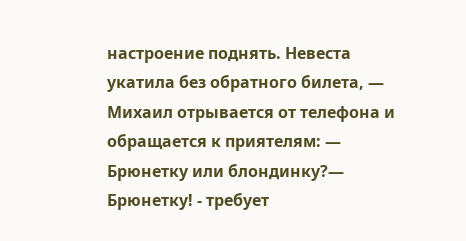настроение поднять. Невеста укатила без обратного билета, — Михаил отрывается от телефона и обращается к приятелям: — Брюнетку или блондинку?— Брюнетку! - требует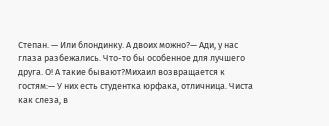Степан. — Или блондинку. А двоих можно?— Ади, у нас глаза разбежались. Что-то бы особенное для лучшего друга. О! А такие бывают?Михаил возвращается к гостям:— У них есть студентка юрфака, отличница. Чиста как слеза, в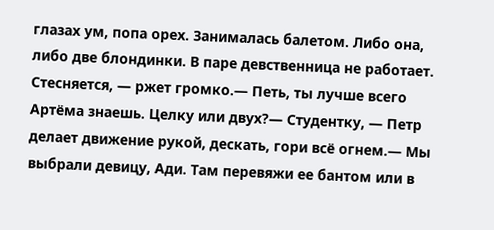глазах ум, попа орех. Занималась балетом. Либо она, либо две блондинки. В паре девственница не работает. Стесняется, — ржет громко.— Петь, ты лучше всего Артёма знаешь. Целку или двух?— Студентку, — Петр делает движение рукой, дескать, гори всё огнем.— Мы выбрали девицу, Ади. Там перевяжи ее бантом или в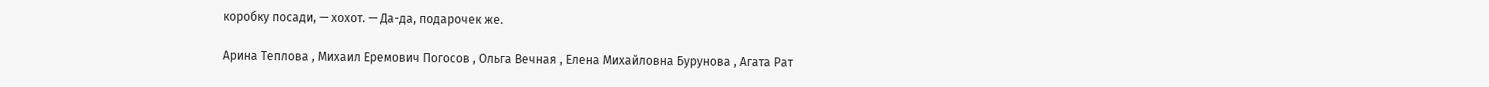коробку посади, — хохот. — Да-да, подарочек же.

Арина Теплова , Михаил Еремович Погосов , Ольга Вечная , Елена Михайловна Бурунова , Агата Рат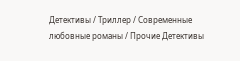Детективы / Триллер / Современные любовные романы / Прочие Детективы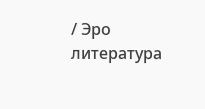/ Эро литература